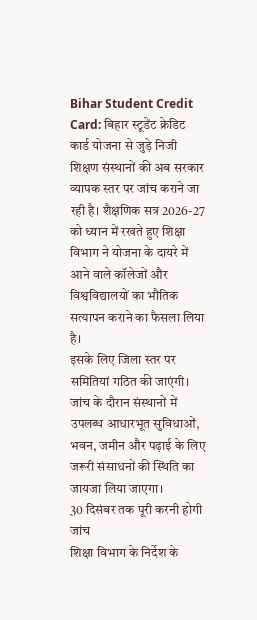Bihar Student Credit Card: बिहार स्टूडेंट क्रेडिट कार्ड योजना से जुड़े निजी शिक्षण संस्थानों की अब सरकार व्यापक स्तर पर जांच कराने जा रही है। शैक्षणिक सत्र 2026-27 को ध्यान में रखते हुए शिक्षा विभाग ने योजना के दायरे में आने वाले कॉलेजों और विश्वविद्यालयों का भौतिक सत्यापन कराने का फैसला लिया है।
इसके लिए जिला स्तर पर समितियां गठित की जाएंगी। जांच के दौरान संस्थानों में उपलब्ध आधारभूत सुविधाओं, भवन, जमीन और पढ़ाई के लिए जरूरी संसाधनों की स्थिति का जायजा लिया जाएगा।
30 दिसंबर तक पूरी करनी होगी जांच
शिक्षा विभाग के निर्देश के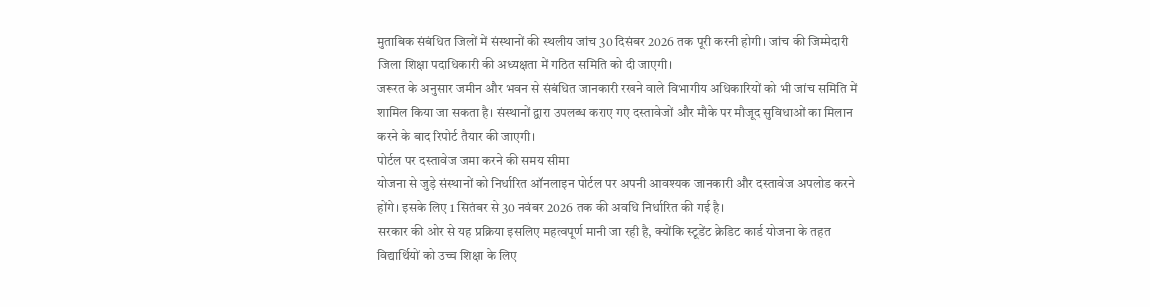मुताबिक संबंधित जिलों में संस्थानों की स्थलीय जांच 30 दिसंबर 2026 तक पूरी करनी होगी। जांच की जिम्मेदारी जिला शिक्षा पदाधिकारी की अध्यक्षता में गठित समिति को दी जाएगी।
जरूरत के अनुसार जमीन और भवन से संबंधित जानकारी रखने वाले विभागीय अधिकारियों को भी जांच समिति में शामिल किया जा सकता है। संस्थानों द्वारा उपलब्ध कराए गए दस्तावेजों और मौके पर मौजूद सुविधाओं का मिलान करने के बाद रिपोर्ट तैयार की जाएगी।
पोर्टल पर दस्तावेज जमा करने की समय सीमा
योजना से जुड़े संस्थानों को निर्धारित ऑनलाइन पोर्टल पर अपनी आवश्यक जानकारी और दस्तावेज अपलोड करने होंगे। इसके लिए 1 सितंबर से 30 नवंबर 2026 तक की अवधि निर्धारित की गई है।
सरकार की ओर से यह प्रक्रिया इसलिए महत्वपूर्ण मानी जा रही है, क्योंकि स्टूडेंट क्रेडिट कार्ड योजना के तहत विद्यार्थियों को उच्च शिक्षा के लिए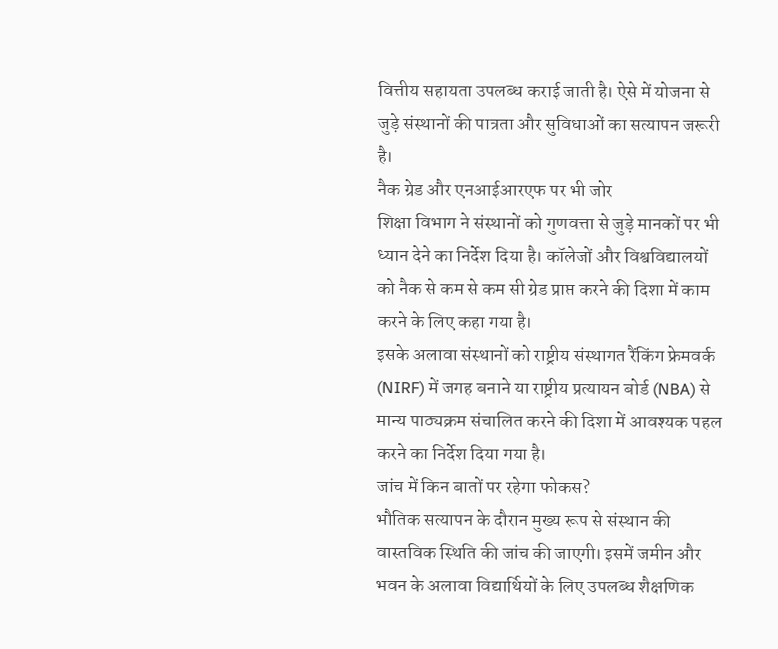वित्तीय सहायता उपलब्ध कराई जाती है। ऐसे में योजना से जुड़े संस्थानों की पात्रता और सुविधाओं का सत्यापन जरूरी है।
नैक ग्रेड और एनआईआरएफ पर भी जोर
शिक्षा विभाग ने संस्थानों को गुणवत्ता से जुड़े मानकों पर भी ध्यान देने का निर्देश दिया है। कॉलेजों और विश्वविद्यालयों को नैक से कम से कम सी ग्रेड प्राप्त करने की दिशा में काम करने के लिए कहा गया है।
इसके अलावा संस्थानों को राष्ट्रीय संस्थागत रैंकिंग फ्रेमवर्क (NIRF) में जगह बनाने या राष्ट्रीय प्रत्यायन बोर्ड (NBA) से मान्य पाठ्यक्रम संचालित करने की दिशा में आवश्यक पहल करने का निर्देश दिया गया है।
जांच में किन बातों पर रहेगा फोकस?
भौतिक सत्यापन के दौरान मुख्य रूप से संस्थान की वास्तविक स्थिति की जांच की जाएगी। इसमें जमीन और भवन के अलावा विद्यार्थियों के लिए उपलब्ध शैक्षणिक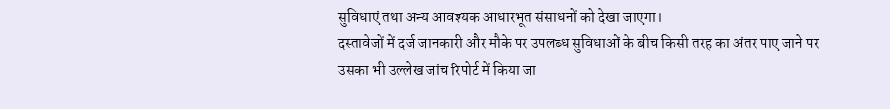सुविधाएं तथा अन्य आवश्यक आधारभूत संसाधनों को देखा जाएगा।
दस्तावेजों में दर्ज जानकारी और मौके पर उपलब्ध सुविधाओं के बीच किसी तरह का अंतर पाए जाने पर उसका भी उल्लेख जांच रिपोर्ट में किया जा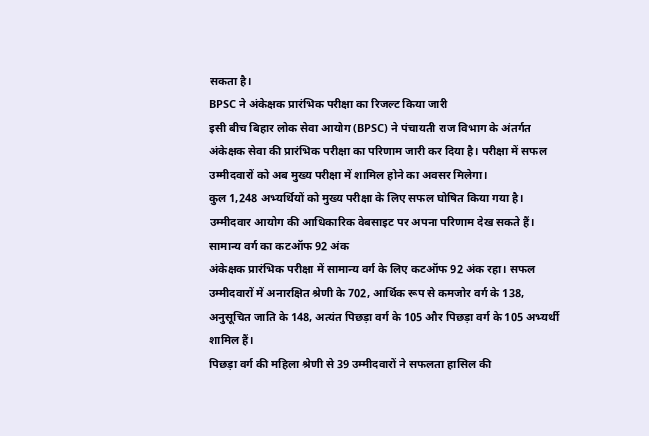सकता है।
BPSC ने अंकेक्षक प्रारंभिक परीक्षा का रिजल्ट किया जारी
इसी बीच बिहार लोक सेवा आयोग (BPSC) ने पंचायती राज विभाग के अंतर्गत अंकेक्षक सेवा की प्रारंभिक परीक्षा का परिणाम जारी कर दिया है। परीक्षा में सफल उम्मीदवारों को अब मुख्य परीक्षा में शामिल होने का अवसर मिलेगा।
कुल 1,248 अभ्यर्थियों को मुख्य परीक्षा के लिए सफल घोषित किया गया है। उम्मीदवार आयोग की आधिकारिक वेबसाइट पर अपना परिणाम देख सकते हैं।
सामान्य वर्ग का कटऑफ 92 अंक
अंकेक्षक प्रारंभिक परीक्षा में सामान्य वर्ग के लिए कटऑफ 92 अंक रहा। सफल उम्मीदवारों में अनारक्षित श्रेणी के 702, आर्थिक रूप से कमजोर वर्ग के 138, अनुसूचित जाति के 148, अत्यंत पिछड़ा वर्ग के 105 और पिछड़ा वर्ग के 105 अभ्यर्थी शामिल हैं।
पिछड़ा वर्ग की महिला श्रेणी से 39 उम्मीदवारों ने सफलता हासिल की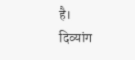है।
दिव्यांग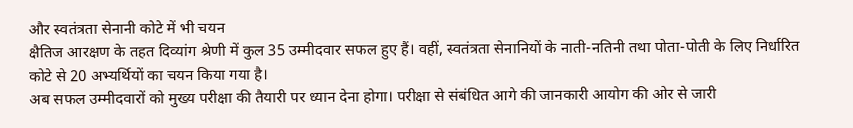और स्वतंत्रता सेनानी कोटे में भी चयन
क्षैतिज आरक्षण के तहत दिव्यांग श्रेणी में कुल 35 उम्मीदवार सफल हुए हैं। वहीं, स्वतंत्रता सेनानियों के नाती-नतिनी तथा पोता-पोती के लिए निर्धारित कोटे से 20 अभ्यर्थियों का चयन किया गया है।
अब सफल उम्मीदवारों को मुख्य परीक्षा की तैयारी पर ध्यान देना होगा। परीक्षा से संबंधित आगे की जानकारी आयोग की ओर से जारी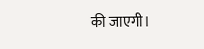की जाएगी।